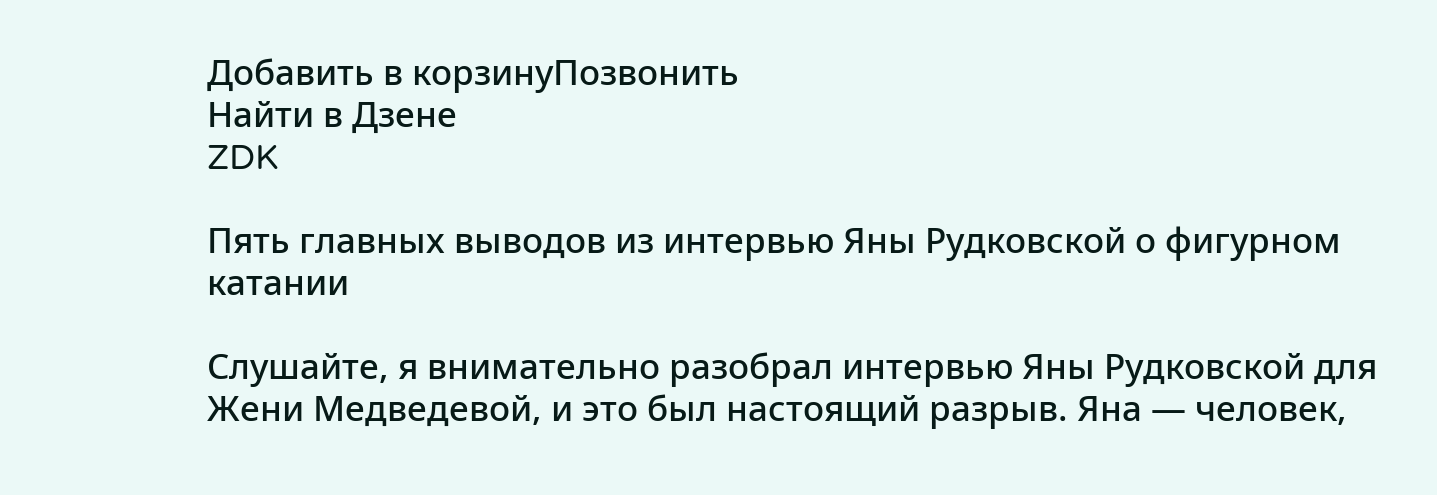Добавить в корзинуПозвонить
Найти в Дзене
ZDK

Пять главных выводов из интервью Яны Рудковской о фигурном катании

Слушайте, я внимательно разобрал интервью Яны Рудковской для Жени Медведевой, и это был настоящий разрыв. Яна — человек,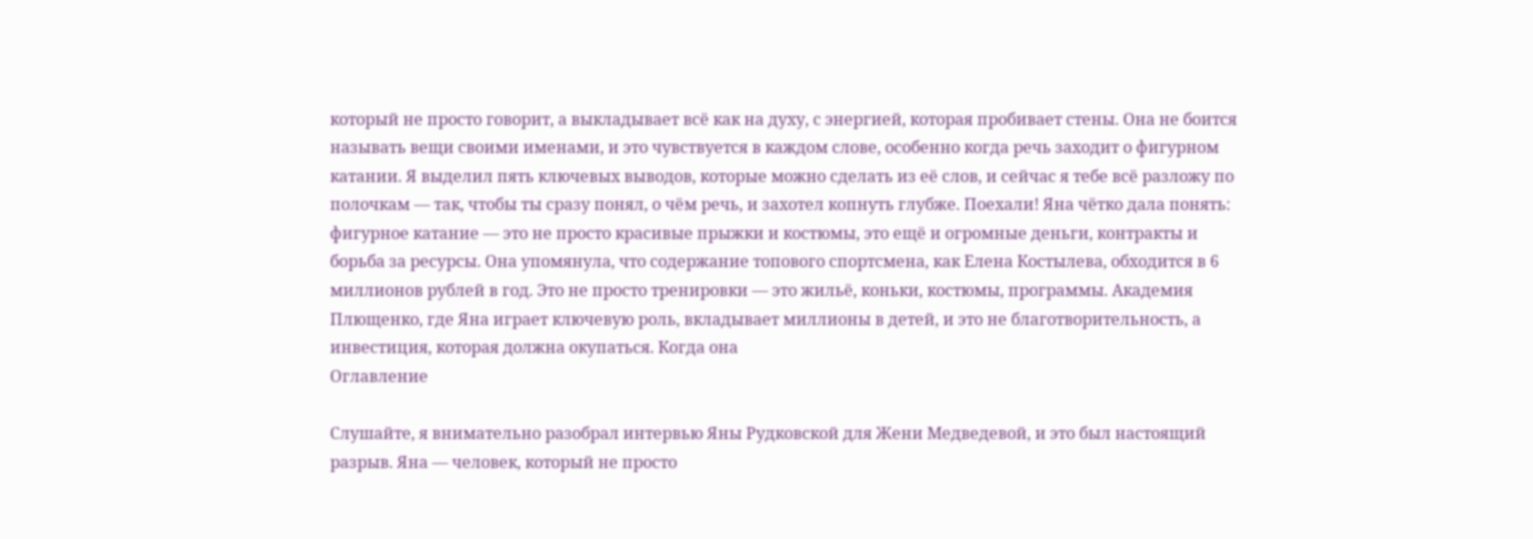который не просто говорит, а выкладывает всё как на духу, с энергией, которая пробивает стены. Она не боится называть вещи своими именами, и это чувствуется в каждом слове, особенно когда речь заходит о фигурном катании. Я выделил пять ключевых выводов, которые можно сделать из её слов, и сейчас я тебе всё разложу по полочкам — так, чтобы ты сразу понял, о чём речь, и захотел копнуть глубже. Поехали! Яна чётко дала понять: фигурное катание — это не просто красивые прыжки и костюмы, это ещё и огромные деньги, контракты и борьба за ресурсы. Она упомянула, что содержание топового спортсмена, как Елена Костылева, обходится в 6 миллионов рублей в год. Это не просто тренировки — это жильё, коньки, костюмы, программы. Академия Плющенко, где Яна играет ключевую роль, вкладывает миллионы в детей, и это не благотворительность, а инвестиция, которая должна окупаться. Когда она
Оглавление

Слушайте, я внимательно разобрал интервью Яны Рудковской для Жени Медведевой, и это был настоящий разрыв. Яна — человек, который не просто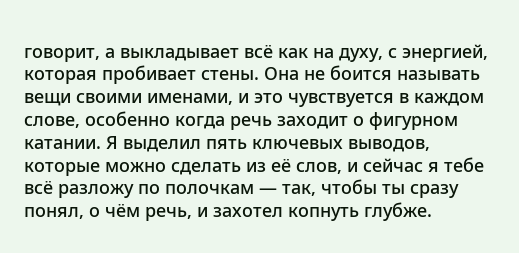говорит, а выкладывает всё как на духу, с энергией, которая пробивает стены. Она не боится называть вещи своими именами, и это чувствуется в каждом слове, особенно когда речь заходит о фигурном катании. Я выделил пять ключевых выводов, которые можно сделать из её слов, и сейчас я тебе всё разложу по полочкам — так, чтобы ты сразу понял, о чём речь, и захотел копнуть глубже.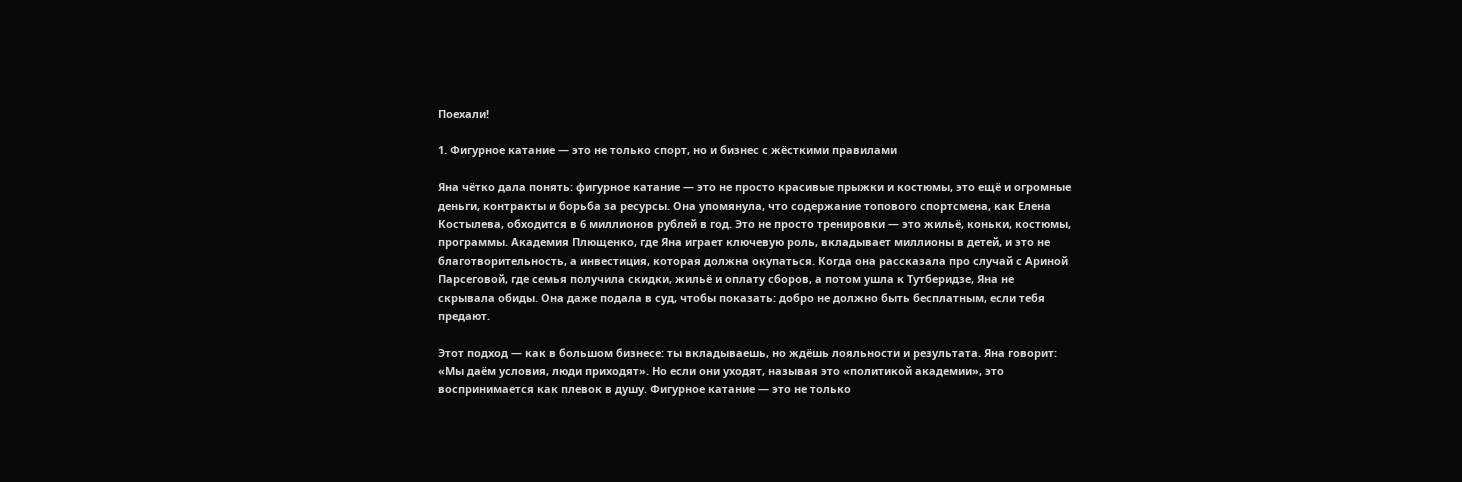Поехали!

1. Фигурное катание — это не только спорт, но и бизнес с жёсткими правилами

Яна чётко дала понять: фигурное катание — это не просто красивые прыжки и костюмы, это ещё и огромные деньги, контракты и борьба за ресурсы. Она упомянула, что содержание топового спортсмена, как Елена Костылева, обходится в 6 миллионов рублей в год. Это не просто тренировки — это жильё, коньки, костюмы, программы. Академия Плющенко, где Яна играет ключевую роль, вкладывает миллионы в детей, и это не благотворительность, а инвестиция, которая должна окупаться. Когда она рассказала про случай с Ариной Парсеговой, где семья получила скидки, жильё и оплату сборов, а потом ушла к Тутберидзе, Яна не скрывала обиды. Она даже подала в суд, чтобы показать: добро не должно быть бесплатным, если тебя предают.

Этот подход — как в большом бизнесе: ты вкладываешь, но ждёшь лояльности и результата. Яна говорит: «Мы даём условия, люди приходят». Но если они уходят, называя это «политикой академии», это воспринимается как плевок в душу. Фигурное катание — это не только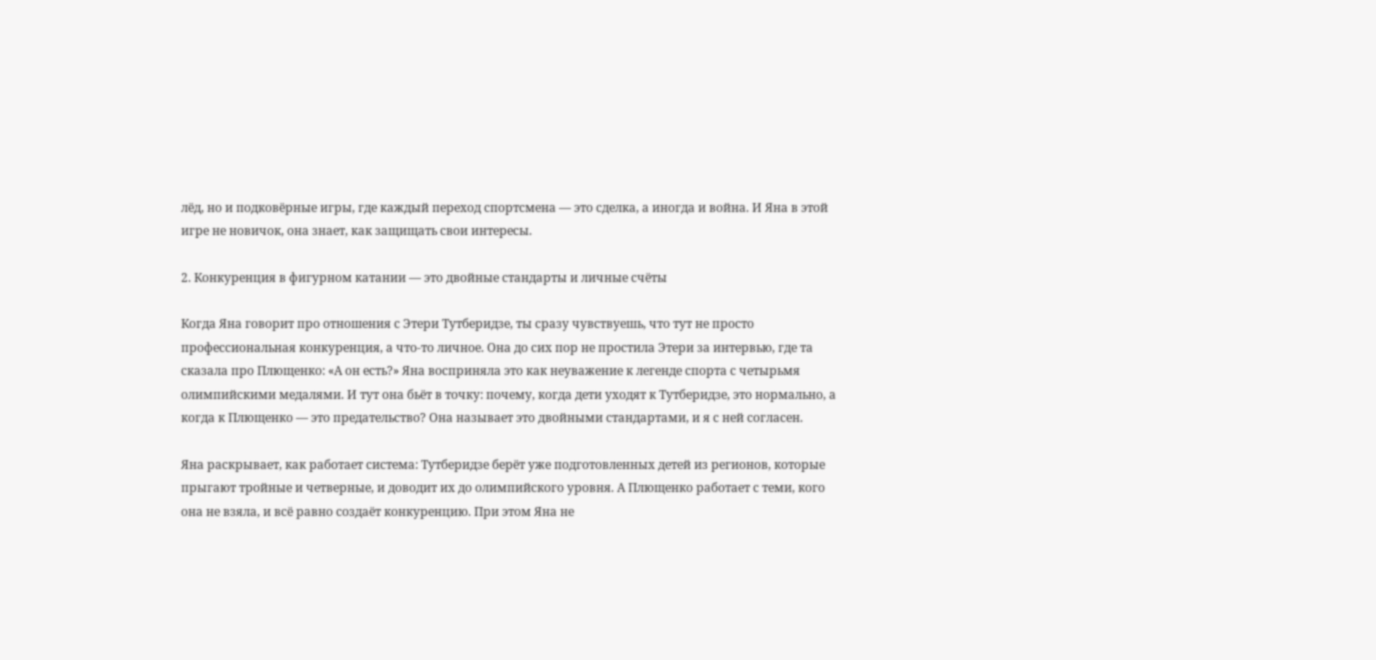лёд, но и подковёрные игры, где каждый переход спортсмена — это сделка, а иногда и война. И Яна в этой игре не новичок, она знает, как защищать свои интересы.

2. Конкуренция в фигурном катании — это двойные стандарты и личные счёты

Когда Яна говорит про отношения с Этери Тутберидзе, ты сразу чувствуешь, что тут не просто профессиональная конкуренция, а что-то личное. Она до сих пор не простила Этери за интервью, где та сказала про Плющенко: «А он есть?» Яна восприняла это как неуважение к легенде спорта с четырьмя олимпийскими медалями. И тут она бьёт в точку: почему, когда дети уходят к Тутберидзе, это нормально, а когда к Плющенко — это предательство? Она называет это двойными стандартами, и я с ней согласен.

Яна раскрывает, как работает система: Тутберидзе берёт уже подготовленных детей из регионов, которые прыгают тройные и четверные, и доводит их до олимпийского уровня. А Плющенко работает с теми, кого она не взяла, и всё равно создаёт конкуренцию. При этом Яна не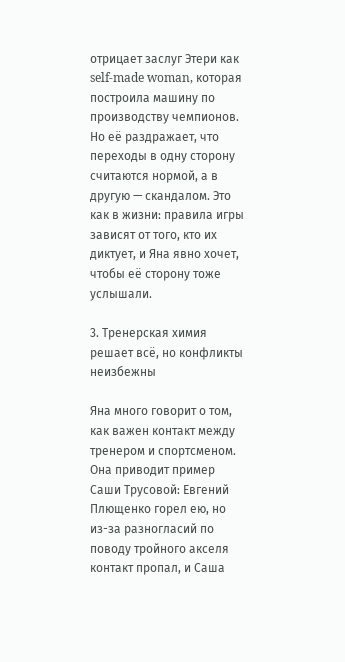отрицает заслуг Этери как self-made woman, которая построила машину по производству чемпионов. Но её раздражает, что переходы в одну сторону считаются нормой, а в другую — скандалом. Это как в жизни: правила игры зависят от того, кто их диктует, и Яна явно хочет, чтобы её сторону тоже услышали.

3. Тренерская химия решает всё, но конфликты неизбежны

Яна много говорит о том, как важен контакт между тренером и спортсменом. Она приводит пример Саши Трусовой: Евгений Плющенко горел ею, но из-за разногласий по поводу тройного акселя контакт пропал, и Саша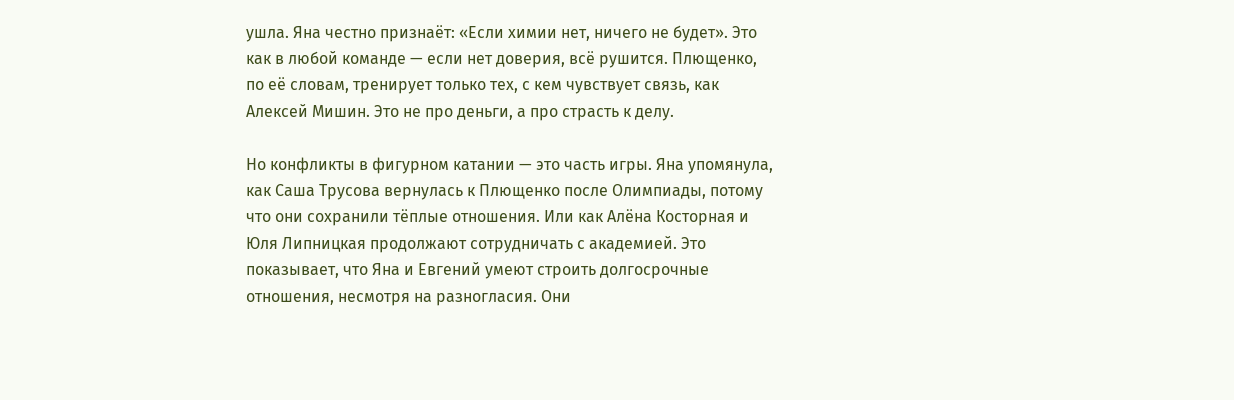ушла. Яна честно признаёт: «Если химии нет, ничего не будет». Это как в любой команде — если нет доверия, всё рушится. Плющенко, по её словам, тренирует только тех, с кем чувствует связь, как Алексей Мишин. Это не про деньги, а про страсть к делу.

Но конфликты в фигурном катании — это часть игры. Яна упомянула, как Саша Трусова вернулась к Плющенко после Олимпиады, потому что они сохранили тёплые отношения. Или как Алёна Косторная и Юля Липницкая продолжают сотрудничать с академией. Это показывает, что Яна и Евгений умеют строить долгосрочные отношения, несмотря на разногласия. Они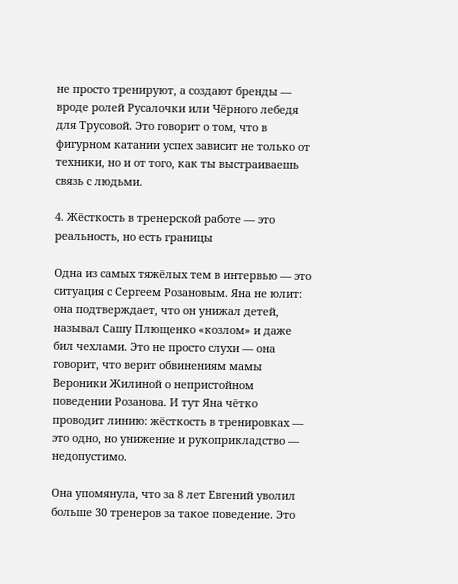не просто тренируют, а создают бренды — вроде ролей Русалочки или Чёрного лебедя для Трусовой. Это говорит о том, что в фигурном катании успех зависит не только от техники, но и от того, как ты выстраиваешь связь с людьми.

4. Жёсткость в тренерской работе — это реальность, но есть границы

Одна из самых тяжёлых тем в интервью — это ситуация с Сергеем Розановым. Яна не юлит: она подтверждает, что он унижал детей, называл Сашу Плющенко «козлом» и даже бил чехлами. Это не просто слухи — она говорит, что верит обвинениям мамы Вероники Жилиной о непристойном поведении Розанова. И тут Яна чётко проводит линию: жёсткость в тренировках — это одно, но унижение и рукоприкладство — недопустимо.

Она упомянула, что за 8 лет Евгений уволил больше 30 тренеров за такое поведение. Это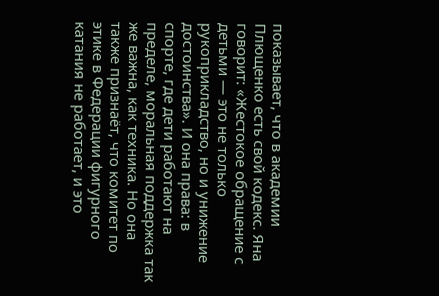показывает, что в академии Плющенко есть свой кодекс. Яна говорит: «Жестокое обращение с детьми — это не только рукоприкладство, но и унижение достоинства». И она права: в спорте, где дети работают на пределе, моральная поддержка так же важна, как техника. Но она также признаёт, что комитет по этике в Федерации фигурного катания не работает, и это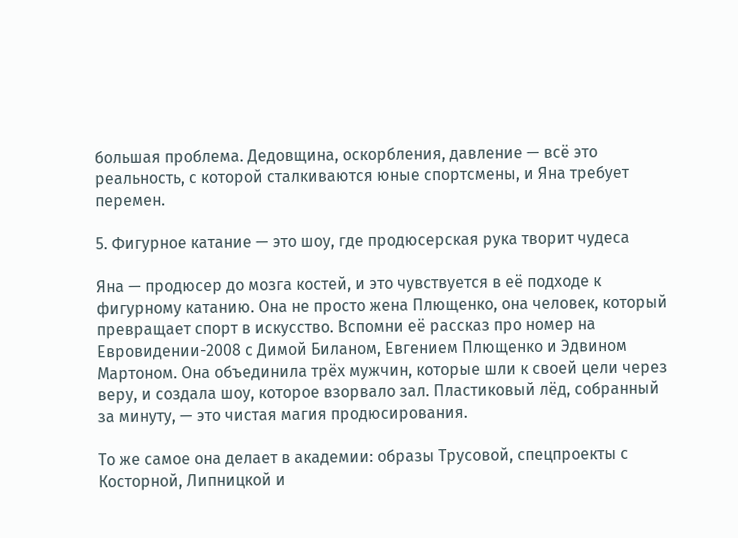большая проблема. Дедовщина, оскорбления, давление — всё это реальность, с которой сталкиваются юные спортсмены, и Яна требует перемен.

5. Фигурное катание — это шоу, где продюсерская рука творит чудеса

Яна — продюсер до мозга костей, и это чувствуется в её подходе к фигурному катанию. Она не просто жена Плющенко, она человек, который превращает спорт в искусство. Вспомни её рассказ про номер на Евровидении-2008 с Димой Биланом, Евгением Плющенко и Эдвином Мартоном. Она объединила трёх мужчин, которые шли к своей цели через веру, и создала шоу, которое взорвало зал. Пластиковый лёд, собранный за минуту, — это чистая магия продюсирования.

То же самое она делает в академии: образы Трусовой, спецпроекты с Косторной, Липницкой и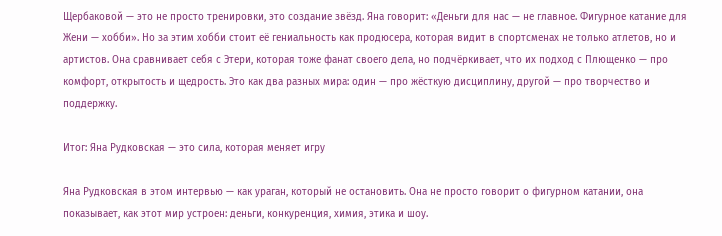Щербаковой — это не просто тренировки, это создание звёзд. Яна говорит: «Деньги для нас — не главное. Фигурное катание для Жени — хобби». Но за этим хобби стоит её гениальность как продюсера, которая видит в спортсменах не только атлетов, но и артистов. Она сравнивает себя с Этери, которая тоже фанат своего дела, но подчёркивает, что их подход с Плющенко — про комфорт, открытость и щедрость. Это как два разных мира: один — про жёсткую дисциплину, другой — про творчество и поддержку.

Итог: Яна Рудковская — это сила, которая меняет игру

Яна Рудковская в этом интервью — как ураган, который не остановить. Она не просто говорит о фигурном катании, она показывает, как этот мир устроен: деньги, конкуренция, химия, этика и шоу.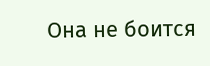Она не боится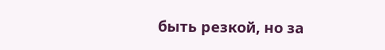быть резкой, но за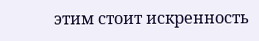этим стоит искренность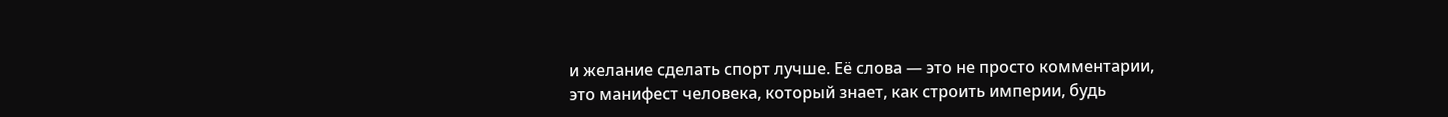и желание сделать спорт лучше. Её слова — это не просто комментарии, это манифест человека, который знает, как строить империи, будь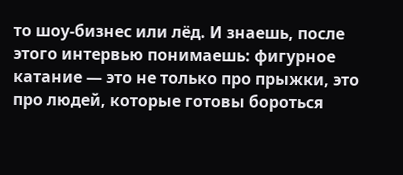то шоу-бизнес или лёд. И знаешь, после этого интервью понимаешь: фигурное катание — это не только про прыжки, это про людей, которые готовы бороться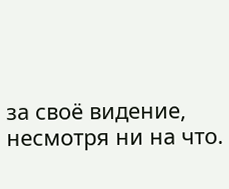за своё видение, несмотря ни на что.